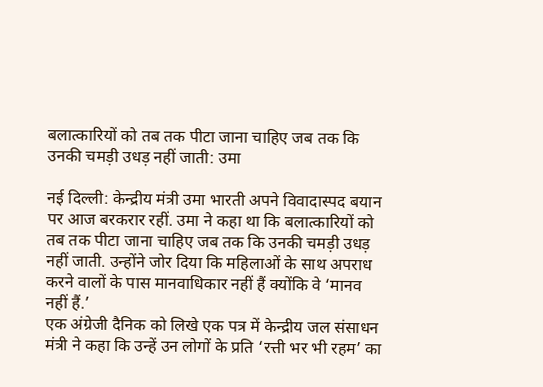बलात्कारियों को तब तक पीटा जाना चाहिए जब तक कि उनकी चमड़ी उधड़ नहीं जाती: उमा

नई दिल्ली: केन्द्रीय मंत्री उमा भारती अपने विवादास्पद बयान पर आज बरकरार रहीं. उमा ने कहा था कि बलात्कारियों को तब तक पीटा जाना चाहिए जब तक कि उनकी चमड़ी उधड़ नहीं जाती. उन्होंने जोर दिया कि महिलाओं के साथ अपराध करने वालों के पास मानवाधिकार नहीं हैं क्योंकि वे ‘मानव नहीं हैं.’
एक अंग्रेजी दैनिक को लिखे एक पत्र में केन्द्रीय जल संसाधन मंत्री ने कहा कि उन्हें उन लोगों के प्रति ‘रत्ती भर भी रहम’ का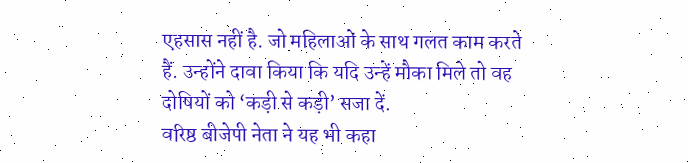एहसास नहीं है. जो महिलाओं के साथ गलत काम करते हैं. उन्होंने दावा किया कि यदि उन्हें मौका मिले तो वह दोषियों को ‘कड़ी से कड़ी’ सजा दें.
वरिष्ठ बीजेपी नेता ने यह भी कहा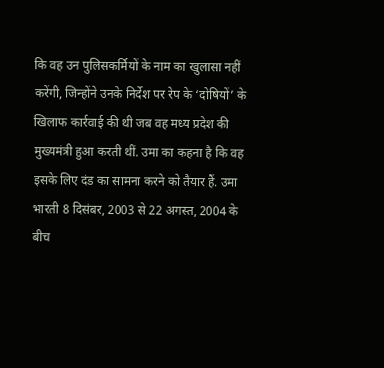कि वह उन पुलिसकर्मियों के नाम का खुलासा नहीं करेंगी, जिन्होंने उनके निर्देश पर रेप के ‘दोषियों’ के खिलाफ कार्रवाई की थी जब वह मध्य प्रदेश की मुख्यमंत्री हुआ करती थीं. उमा का कहना है कि वह इसके लिए दंड का सामना करने को तैयार हैं. उमा भारती 8 दिसंबर, 2003 से 22 अगस्त, 2004 के बीच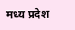मध्य प्रदेश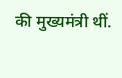की मुख्यमंत्री थीं.